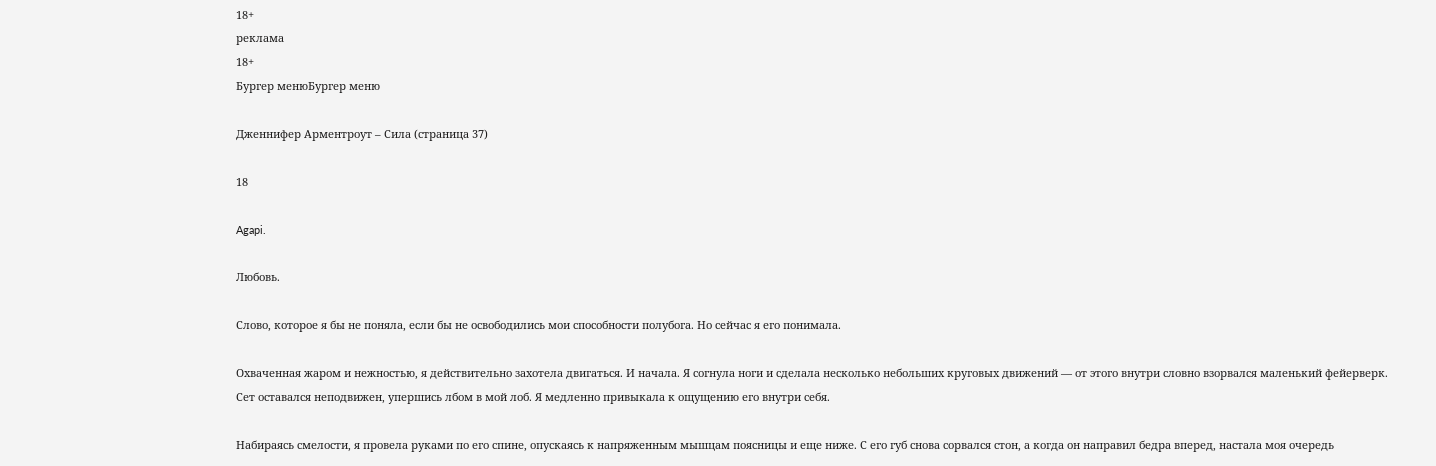18+
реклама
18+
Бургер менюБургер меню

Дженнифер Арментроут – Сила (страница 37)

18

Agapi.

Любовь.

Слово, которое я бы не поняла, если бы не освободились мои способности полубога. Но сейчас я его понимала.

Охваченная жаром и нежностью, я действительно захотела двигаться. И начала. Я согнула ноги и сделала несколько небольших круговых движений — от этого внутри словно взорвался маленький фейерверк. Сет оставался неподвижен, упершись лбом в мой лоб. Я медленно привыкала к ощущению его внутри себя.

Набираясь смелости, я провела руками по его спине, опускаясь к напряженным мышцам поясницы и еще ниже. С его губ снова сорвался стон, а когда он направил бедра вперед, настала моя очередь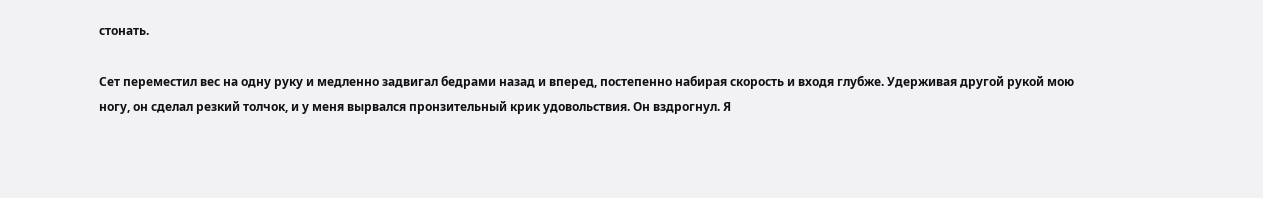стонать.

Сет переместил вес на одну руку и медленно задвигал бедрами назад и вперед, постепенно набирая скорость и входя глубже. Удерживая другой рукой мою ногу, он сделал резкий толчок, и у меня вырвался пронзительный крик удовольствия. Он вздрогнул. Я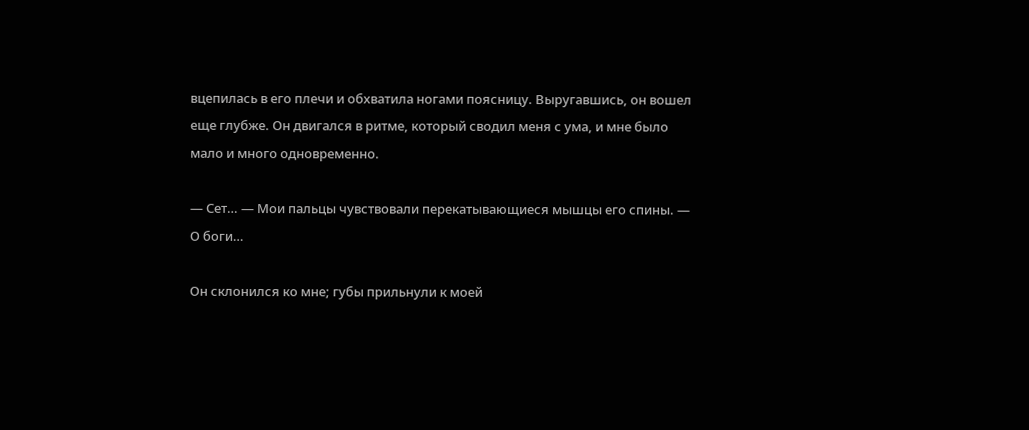вцепилась в его плечи и обхватила ногами поясницу. Выругавшись, он вошел еще глубже. Он двигался в ритме, который сводил меня с ума, и мне было мало и много одновременно.

— Сет… — Мои пальцы чувствовали перекатывающиеся мышцы его спины. — О боги…

Он склонился ко мне; губы прильнули к моей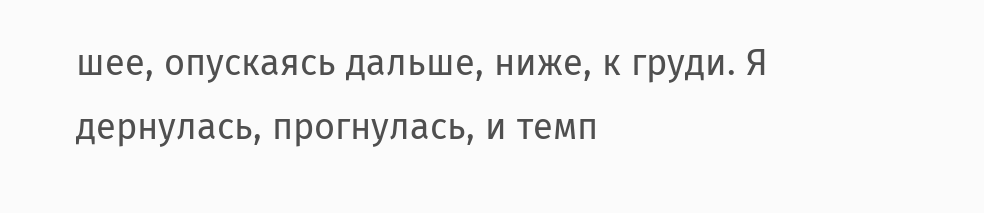шее, опускаясь дальше, ниже, к груди. Я дернулась, прогнулась, и темп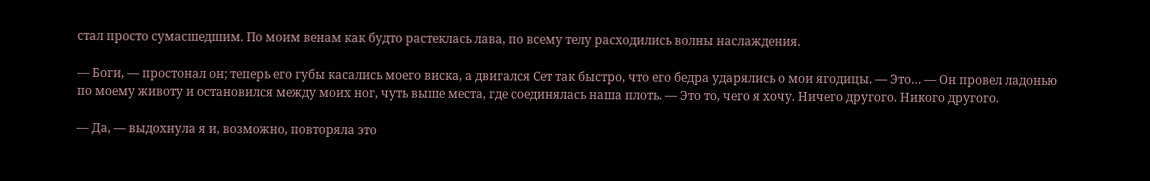стал просто сумасшедшим. По моим венам как будто растеклась лава, по всему телу расходились волны наслаждения.

— Боги, — простонал он; теперь его губы касались моего виска, а двигался Сет так быстро, что его бедра ударялись о мои ягодицы. — Это… — Он провел ладонью по моему животу и остановился между моих ног, чуть выше места, где соединялась наша плоть. — Это то, чего я хочу. Ничего другого. Никого другого.

— Да, — выдохнула я и, возможно, повторяла это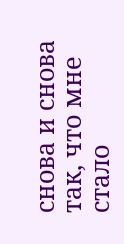снова и снова так, что мне стало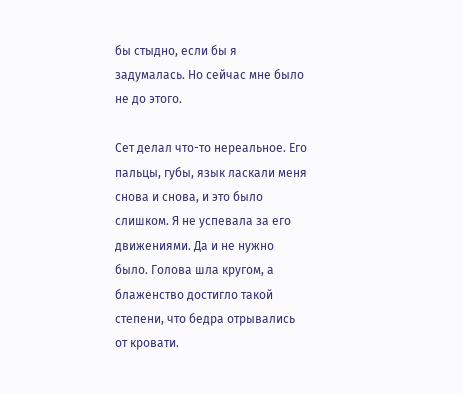бы стыдно, если бы я задумалась. Но сейчас мне было не до этого.

Сет делал что-то нереальное. Его пальцы, губы, язык ласкали меня снова и снова, и это было слишком. Я не успевала за его движениями. Да и не нужно было. Голова шла кругом, а блаженство достигло такой степени, что бедра отрывались от кровати.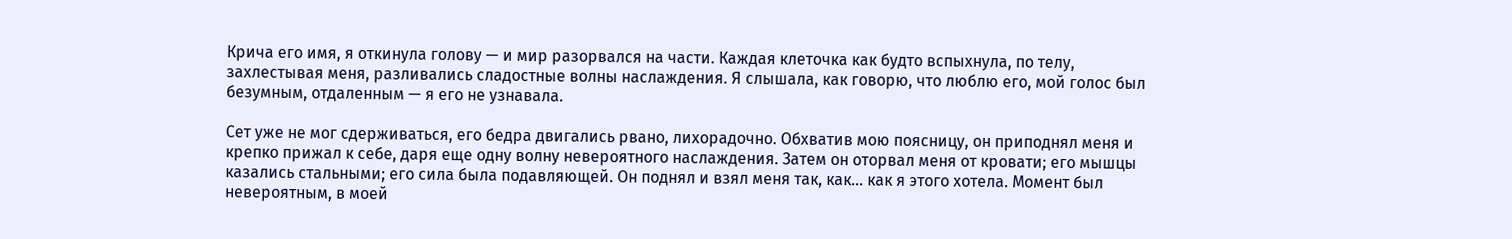Крича его имя, я откинула голову — и мир разорвался на части. Каждая клеточка как будто вспыхнула, по телу, захлестывая меня, разливались сладостные волны наслаждения. Я слышала, как говорю, что люблю его, мой голос был безумным, отдаленным — я его не узнавала.

Сет уже не мог сдерживаться, его бедра двигались рвано, лихорадочно. Обхватив мою поясницу, он приподнял меня и крепко прижал к себе, даря еще одну волну невероятного наслаждения. Затем он оторвал меня от кровати; его мышцы казались стальными; его сила была подавляющей. Он поднял и взял меня так, как… как я этого хотела. Момент был невероятным, в моей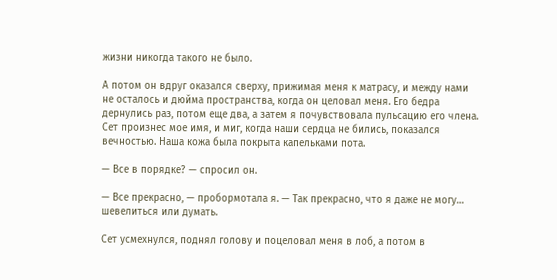жизни никогда такого не было.

А потом он вдруг оказался сверху, прижимая меня к матрасу, и между нами не осталось и дюйма пространства, когда он целовал меня. Его бедра дернулись раз, потом еще два, а затем я почувствовала пульсацию его члена. Сет произнес мое имя, и миг, когда наши сердца не бились, показался вечностью. Наша кожа была покрыта капельками пота.

— Все в порядке? — спросил он.

— Все прекрасно, — пробормотала я. — Так прекрасно, что я даже не могу… шевелиться или думать.

Сет усмехнулся, поднял голову и поцеловал меня в лоб, а потом в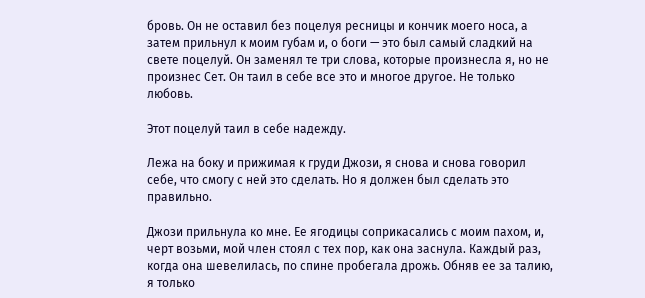бровь. Он не оставил без поцелуя ресницы и кончик моего носа, а затем прильнул к моим губам и, о боги — это был самый сладкий на свете поцелуй. Он заменял те три слова, которые произнесла я, но не произнес Сет. Он таил в себе все это и многое другое. Не только любовь.

Этот поцелуй таил в себе надежду.

Лежа на боку и прижимая к груди Джози, я снова и снова говорил себе, что смогу с ней это сделать. Но я должен был сделать это правильно.

Джози прильнула ко мне. Ее ягодицы соприкасались с моим пахом, и, черт возьми, мой член стоял с тех пор, как она заснула. Каждый раз, когда она шевелилась, по спине пробегала дрожь. Обняв ее за талию, я только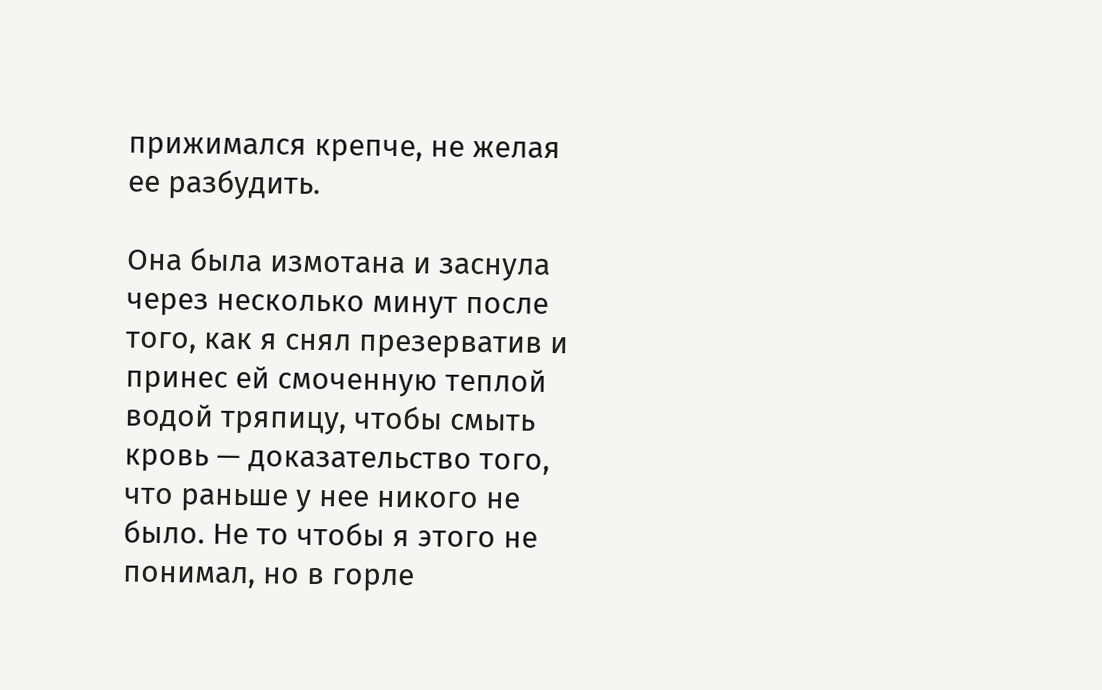прижимался крепче, не желая ее разбудить.

Она была измотана и заснула через несколько минут после того, как я снял презерватив и принес ей смоченную теплой водой тряпицу, чтобы смыть кровь — доказательство того, что раньше у нее никого не было. Не то чтобы я этого не понимал, но в горле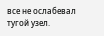все не ослабевал тугой узел.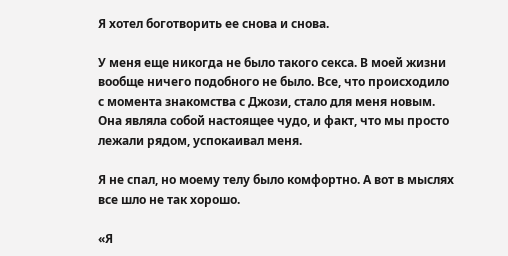Я хотел боготворить ее снова и снова.

У меня еще никогда не было такого секса. В моей жизни вообще ничего подобного не было. Все, что происходило с момента знакомства с Джози, стало для меня новым. Она являла собой настоящее чудо, и факт, что мы просто лежали рядом, успокаивал меня.

Я не спал, но моему телу было комфортно. А вот в мыслях все шло не так хорошо.

«Я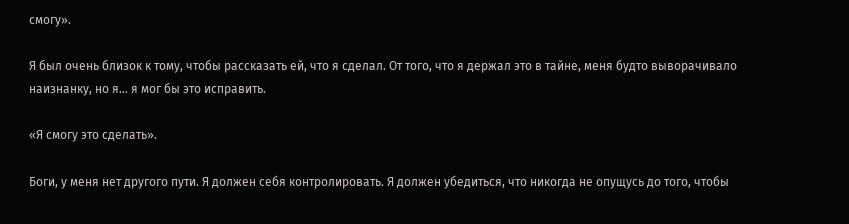смогу».

Я был очень близок к тому, чтобы рассказать ей, что я сделал. От того, что я держал это в тайне, меня будто выворачивало наизнанку, но я… я мог бы это исправить.

«Я смогу это сделать».

Боги, у меня нет другого пути. Я должен себя контролировать. Я должен убедиться, что никогда не опущусь до того, чтобы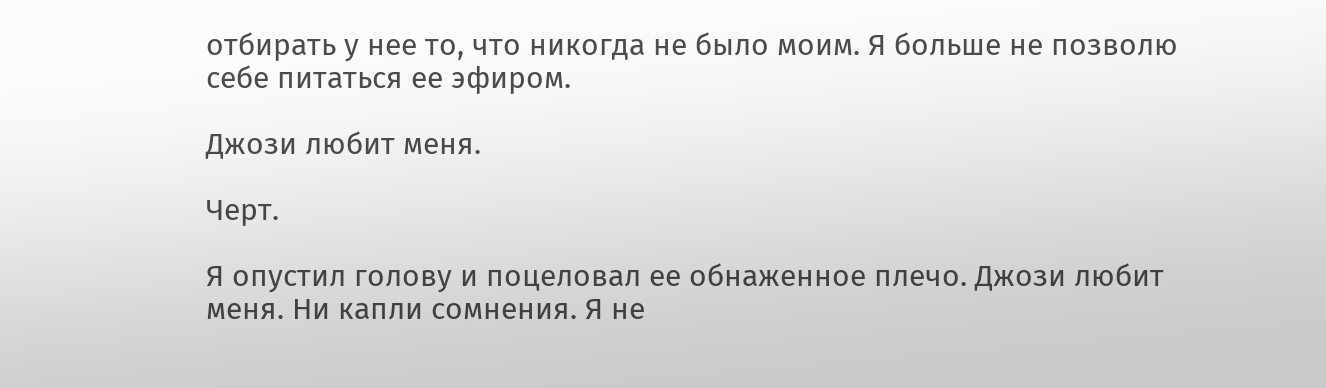отбирать у нее то, что никогда не было моим. Я больше не позволю себе питаться ее эфиром.

Джози любит меня.

Черт.

Я опустил голову и поцеловал ее обнаженное плечо. Джози любит меня. Ни капли сомнения. Я не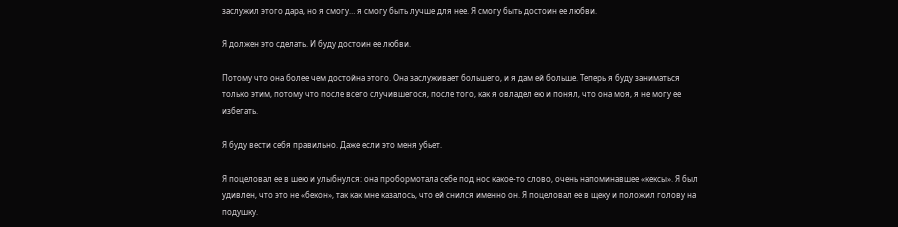заслужил этого дара, но я смогу… я смогу быть лучше для нее. Я смогу быть достоин ее любви.

Я должен это сделать. И буду достоин ее любви.

Потому что она более чем достойна этого. Она заслуживает большего, и я дам ей больше. Теперь я буду заниматься только этим, потому что после всего случившегося, после того, как я овладел ею и понял, что она моя, я не могу ее избегать.

Я буду вести себя правильно. Даже если это меня убьет.

Я поцеловал ее в шею и улыбнулся: она пробормотала себе под нос какое-то слово, очень напоминавшее «кексы». Я был удивлен, что это не «бекон», так как мне казалось, что ей снился именно он. Я поцеловал ее в щеку и положил голову на подушку.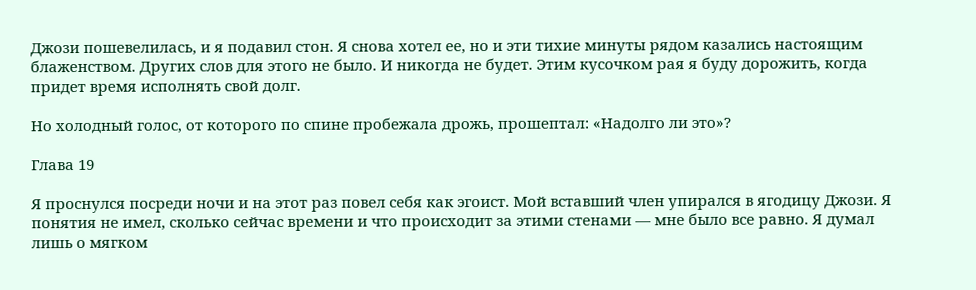Джози пошевелилась, и я подавил стон. Я снова хотел ее, но и эти тихие минуты рядом казались настоящим блаженством. Других слов для этого не было. И никогда не будет. Этим кусочком рая я буду дорожить, когда придет время исполнять свой долг.

Но холодный голос, от которого по спине пробежала дрожь, прошептал: «Надолго ли это»?

Глава 19

Я проснулся посреди ночи и на этот раз повел себя как эгоист. Мой вставший член упирался в ягодицу Джози. Я понятия не имел, сколько сейчас времени и что происходит за этими стенами — мне было все равно. Я думал лишь о мягком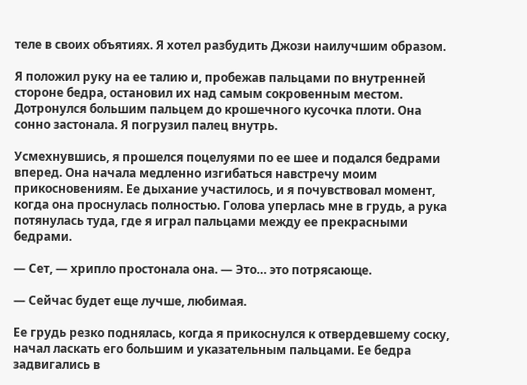теле в своих объятиях. Я хотел разбудить Джози наилучшим образом.

Я положил руку на ее талию и, пробежав пальцами по внутренней стороне бедра, остановил их над самым сокровенным местом. Дотронулся большим пальцем до крошечного кусочка плоти. Она сонно застонала. Я погрузил палец внутрь.

Усмехнувшись, я прошелся поцелуями по ее шее и подался бедрами вперед. Она начала медленно изгибаться навстречу моим прикосновениям. Ее дыхание участилось, и я почувствовал момент, когда она проснулась полностью. Голова уперлась мне в грудь, а рука потянулась туда, где я играл пальцами между ее прекрасными бедрами.

— Сет, — хрипло простонала она. — Это… это потрясающе.

— Сейчас будет еще лучше, любимая.

Ее грудь резко поднялась, когда я прикоснулся к отвердевшему соску, начал ласкать его большим и указательным пальцами. Ее бедра задвигались в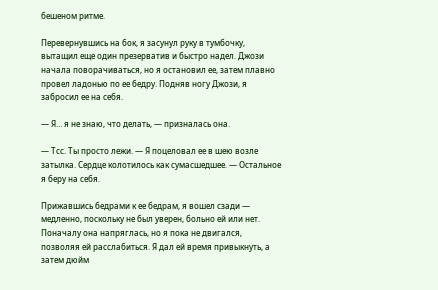бешеном ритме.

Перевернувшись на бок, я засунул руку в тумбочку, вытащил еще один презерватив и быстро надел. Джози начала поворачиваться, но я остановил ее, затем плавно провел ладонью по ее бедру. Подняв ногу Джози, я забросил ее на себя.

— Я… я не знаю, что делать, — призналась она.

— Тсс. Ты просто лежи. — Я поцеловал ее в шею возле затылка. Сердце колотилось как сумасшедшее. — Остальное я беру на себя.

Прижавшись бедрами к ее бедрам, я вошел сзади — медленно, поскольку не был уверен, больно ей или нет. Поначалу она напряглась, но я пока не двигался, позволяя ей расслабиться. Я дал ей время привыкнуть, а затем дюйм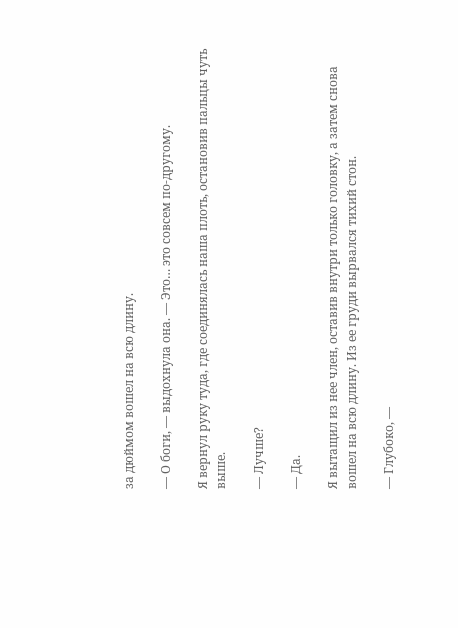за дюймом вошел на всю длину.

— О боги, — выдохнула она. — Это… это совсем по-другому.

Я вернул руку туда, где соединялась наша плоть, остановив пальцы чуть выше.

— Лучше?

— Да.

Я вытащил из нее член, оставив внутри только головку, а затем снова вошел на всю длину. Из ее груди вырвался тихий стон.

— Глубоко, —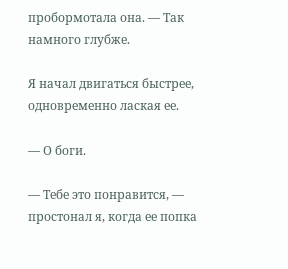пробормотала она. — Так намного глубже.

Я начал двигаться быстрее, одновременно лаская ее.

— О боги.

— Тебе это понравится, — простонал я, когда ее попка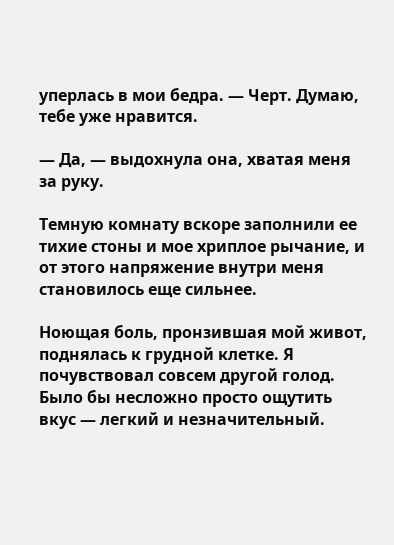уперлась в мои бедра. — Черт. Думаю, тебе уже нравится.

— Да, — выдохнула она, хватая меня за руку.

Темную комнату вскоре заполнили ее тихие стоны и мое хриплое рычание, и от этого напряжение внутри меня становилось еще сильнее.

Ноющая боль, пронзившая мой живот, поднялась к грудной клетке. Я почувствовал совсем другой голод. Было бы несложно просто ощутить вкус — легкий и незначительный.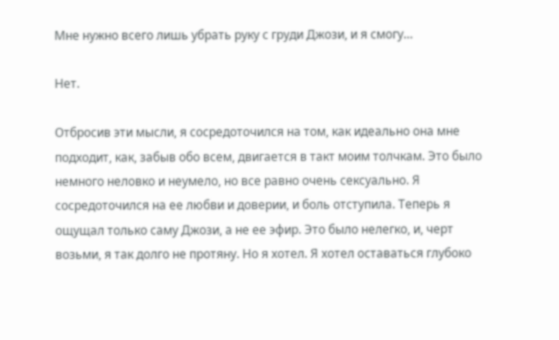Мне нужно всего лишь убрать руку с груди Джози, и я смогу…

Нет.

Отбросив эти мысли, я сосредоточился на том, как идеально она мне подходит, как, забыв обо всем, двигается в такт моим толчкам. Это было немного неловко и неумело, но все равно очень сексуально. Я сосредоточился на ее любви и доверии, и боль отступила. Теперь я ощущал только саму Джози, а не ее эфир. Это было нелегко, и, черт возьми, я так долго не протяну. Но я хотел. Я хотел оставаться глубоко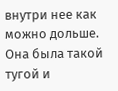внутри нее как можно дольше. Она была такой тугой и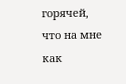горячей, что на мне как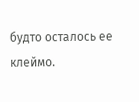будто осталось ее клеймо.